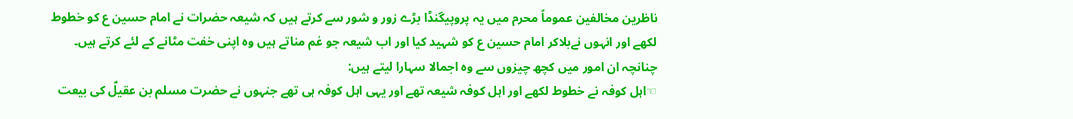ناظرین مخالفین عموماً محرم میں یہ پروپیگنڈا بڑے زور و شور سے کرتے ہیں کہ شیعہ حضرات نے امام حسین ع کو خطوط لکھے اور انہوں نےبلاکر امام حسین ع کو شہید کیا اور اب شیعہ جو غم مناتے ہیں وہ اپنی خفت مٹانے کے لئے کرتے ہیں۔ چنانچہ ان امور میں کچھ چیزوں سے وہ اجمالا سہارا لیتے ہیں:
☜اہل کوفہ نے خطوط لکھے اور اہل کوفہ شیعہ تھے اور یہی اہل کوفہ ہی تھے جنہوں نے حضرت مسلم بن عقیلؑ کی بیعت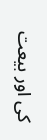کی اور بیعت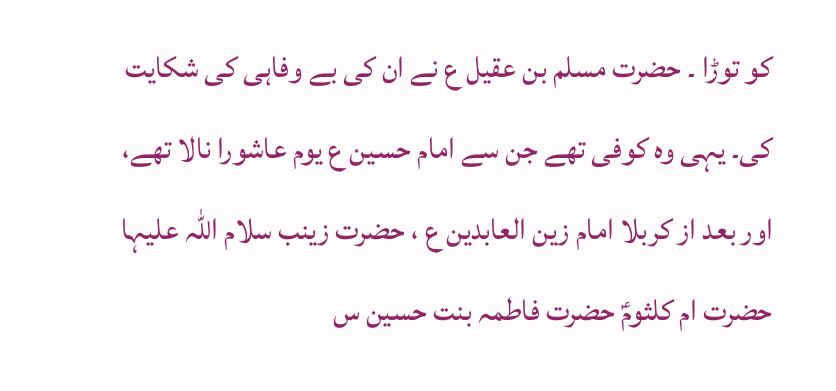کو توڑا ۔ حضرت مسلم بن عقیل ع نے ان کی بے وفاہی کی شکایت کی۔ یہی وہ کوفی تھے جن سے امام حسین ع یوم عاشورا نالا تھے، اور بعد از کربلا امام زین العابدین ع ، حضرت زینب سلام اللہ علیہا حضرت ام کلثومؑ حضرت فاطمہ بنت حسین س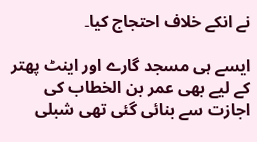نے انکے خلاف احتجاج کیا۔

ایسے ہی مسجد گارے اور اینٹ پھتر کے لیے بھی عمر بن الخطاب کی اجازت سے بنائی گئی تھی شبلی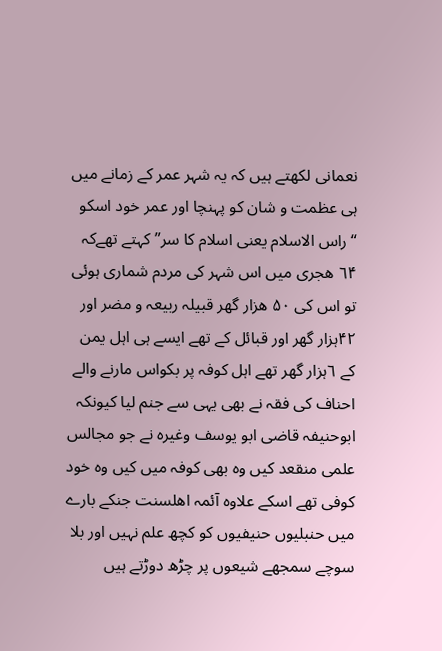نعمانی لکھتے ہیں کہ یہ شہر عمر کے زمانے میں ہی عظمت و شان کو پہنچا اور عمر خود اسکو “راس الاسلام یعنی اسلام کا سر” کہتے تھےکہ ٦۴ ھجری میں اس شہر کی مردم شماری ہوئی تو اس کی ۵٠ ھزار گھر قبیلہ ربیعہ و مضر اور ۴٢ہزار گھر اور قبائل کے تھے ایسے ہی اہل یمن کے ٦ہزار گھر تھے اہل کوفہ پر بکواس مارنے والے احناف کی فقہ نے بھی یہی سے جنم لیا کیونکہ ابوحنیفہ قاضی ابو یوسف وغیرہ نے جو مجالس علمی منقعد کیں وہ بھی کوفہ میں کیں وہ خود کوفی تھے اسکے علاوہ آئمہ اھلسنت جنکے بارے میں حنبلیوں حنیفیوں کو کچھ علم نہیں اور بلا سوچے سمجھے شیعوں پر چڑھ دوڑتے ہیں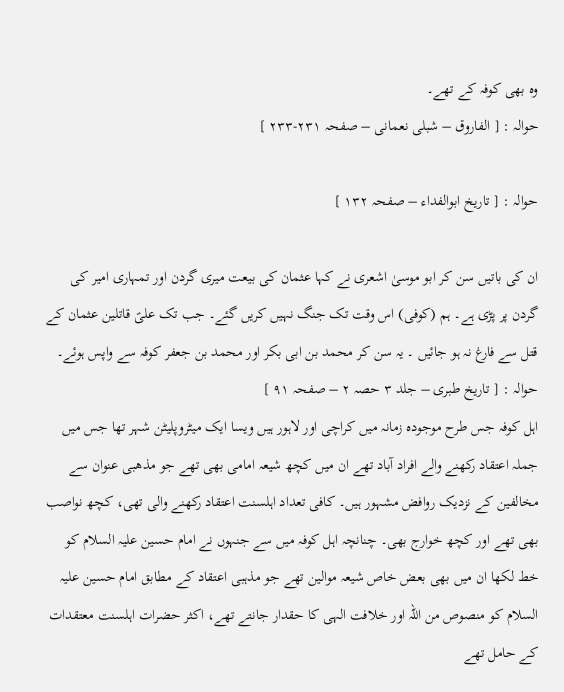وہ بھی کوفہ کے تھے۔
حوالہ : [ الفاروق – شبلی نعمانی – صفحہ ٢٣١-٢٣٣ ]

حوالہ : [ تاریخ ابوالفداء – صفحہ ١٣٢ ]

ان کی باتیں سن کر ابو موسیٰ اشعری نے کہا عثمان کی بیعت میری گردن اور تمہاری امیر کی گردن پر پڑی ہے۔ ہم (کوفی) اس وقت تک جنگ نہیں کریں گئے۔ جب تک علیؑ قاتلین عثمان کے قتل سے فارغ نہ ہو جائیں ۔ یہ سن کر محمد بن ابی بکر اور محمد بن جعفر کوفہ سے واپس ہوئے۔
حوالہ : [ تاریخ طبری – جلد ٣ حصہ ٢ – صفحہ ٩١ ]
اہل کوفہ جس طرح موجودہ زمانہ میں کراچی اور لاہور ہیں ویسا ایک میٹروپلیٹن شہر تھا جس میں جملہ اعتقاد رکھنے والے افراد آباد تھے ان میں کچھ شیعہ امامی بھی تھے جو مذھبی عنوان سے مخالفین کے نزدیک روافض مشہور ہیں۔ کافی تعداد اہلسنت اعتقاد رکھنے والی تھی، کچھ نواصب بھی تھے اور کچھ خوارج بھی۔ چنانچہ اہل کوفہ میں سے جنہوں نے امام حسین علیہ السلام کو خط لکھا ان میں بھی بعض خاص شیعہ موالین تھے جو مذہبی اعتقاد کے مطابق امام حسین علیہ السلام کو منصوص من اللہ اور خلافت الہی کا حقدار جانتے تھے، اکثر حضرات اہلسنت معتقدات کے حامل تھے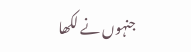جنہوں نے لکھا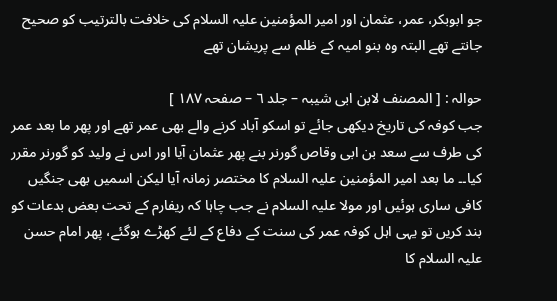جو ابوبکر، عمر، عثمان اور امیر المؤمنین علیہ السلام کی خلافت بالترتیب کو صحیح جانتے تھے البتہ وہ بنو امیہ کے ظلم سے پریشان تھے

حوالہ : [ المصنف لابن ابی شیبہ – جلد ٦ – صفحہ ١٨٧ ]
جب کوفہ کی تاریخ دیکھی جائے تو اسکو آباد کرنے والے بھی عمر تھے اور پھر ما بعد عمر کی طرف سے سعد بن ابی وقاص گورنر بنے پھر عثمان آیا اور اس نے ولید کو گورنر مقرر کیا۔۔ ما بعد امیر المؤمنین علیہ السلام کا مختصر زمانہ آیا لیکن اسمیں بھی جنگیں کافی ساری ہوئیں اور مولا علیہ السلام نے جب چاہا کہ ریفارم کے تحت بعض بدعات کو بند کریں تو یہی اہل کوفہ عمر کی سنت کے دفاع کے لئے کھڑے ہوگئے، پھر امام حسن علیہ السلام کا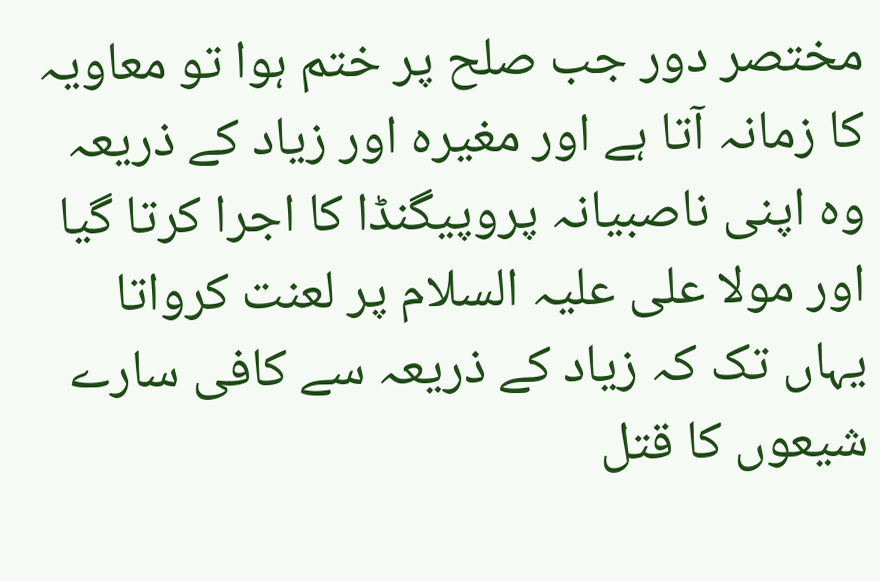مختصر دور جب صلح پر ختم ہوا تو معاویہ کا زمانہ آتا ہے اور مغیرہ اور زیاد کے ذریعہ وہ اپنی ناصبیانہ پروپیگنڈا کا اجرا کرتا گیا اور مولا علی علیہ السلام پر لعنت کرواتا یہاں تک کہ زیاد کے ذریعہ سے کافی سارے شیعوں کا قتل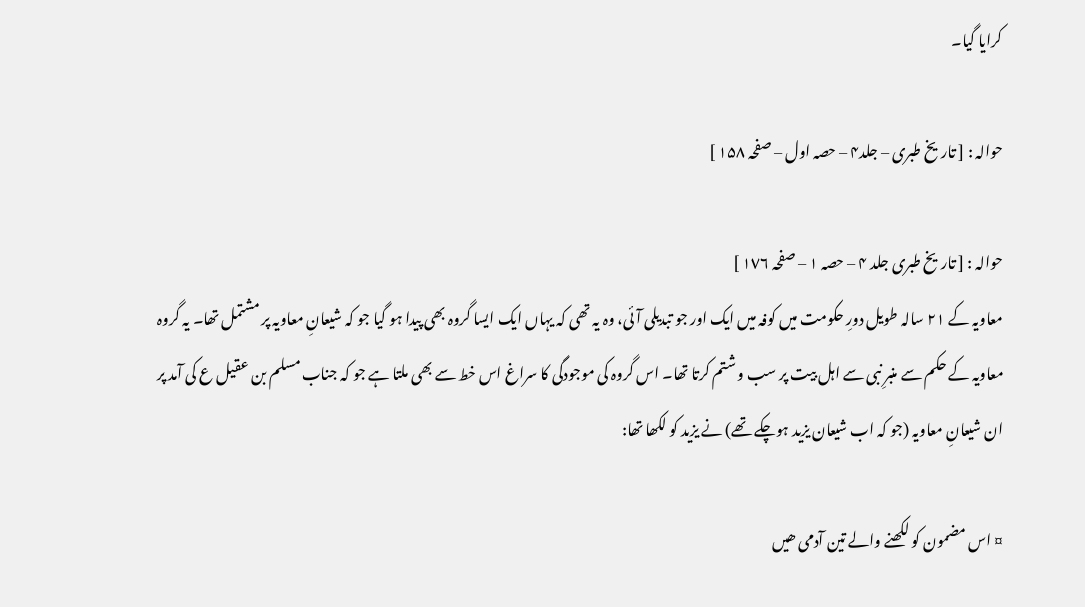کرایا گیا۔

حوالہ : [ تاریخ طبری – جلد۴ – حصہ اول – صفحہ ١۵٨ ]

حوالہ : [ تاریخ طبری جلد ۴ – حصہ ١ – صفحہ ١٧٦ ]
معاویہ کے ٢١ سالہ طویل دورِ حکومت میں کوفہ میں ایک اور جو تبدیلی آئی، وہ یہ تھی کہ یہاں ایک ایسا گروہ بھی پیدا ہو گیا جو کہ شیعانِ معاویہ پر مشتمل تھا۔ یہ گروہ معاویہ کے حکم سے منبرِ نبی سے اہل بیت پر سب و شتم کرتا تھا۔ اس گروہ کی موجودگی کا سراغ اس خط سے بھی ملتا ہے جو کہ جناب مسلم بن عقیل ع کی آمد پر ان شیعانِ معاویہ (جو کہ اب شیعان یزید ہوچکے تھے) نے یزید کو لکھا تھا:

¤ اس مضمون کو لکھنے والے تین آدمی ھیں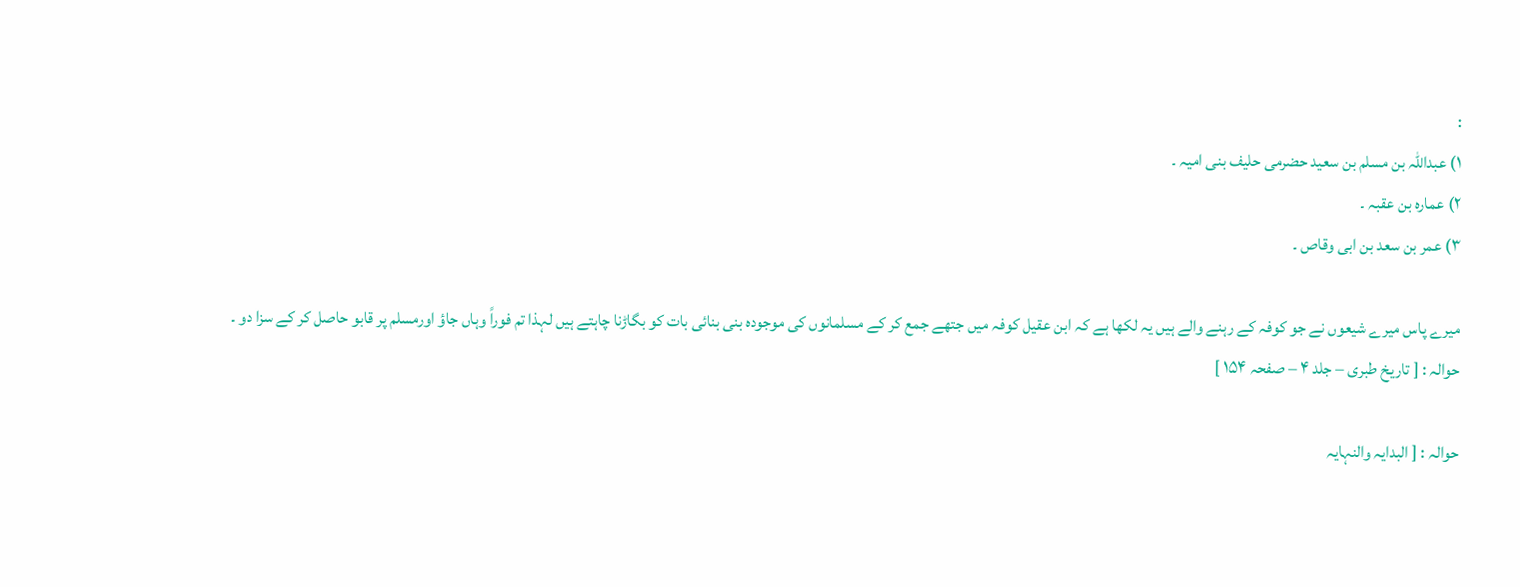:
١) عبداللہ بن مسلم بن سعید حضرمی حلیف بنی امیہ ۔
٢) عمارہ بن عقبہ ۔
٣) عمر بن سعد بن ابی وقاص ۔

میرے پاس میرے شیعوں نے جو کوفہ کے رہنے والے ہیں یہ لکھا ہے کہ ابن عقیل کوفہ میں جتھے جمع کر کے مسلمانوں کی موجودہ بنی بنائی بات کو بگاڑنا چاہتے ہیں لہذا تم فوراً وہاں جاؤ اورمسلم پر قابو حاصل کر کے سزا دو ۔
حوالہ : [ تاریخ طبری – جلد ۴ – صفحہ ١۵۴ ]

حوالہ : [ البدایہ والنہایہ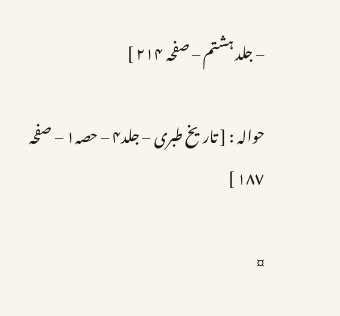– جلد ہشتم – صفحہ ٢١۴ ]

حوالہ : [ تاریخ طبری – جلد۴ – حصہ١ – صفحہ ١٨٧ ]

¤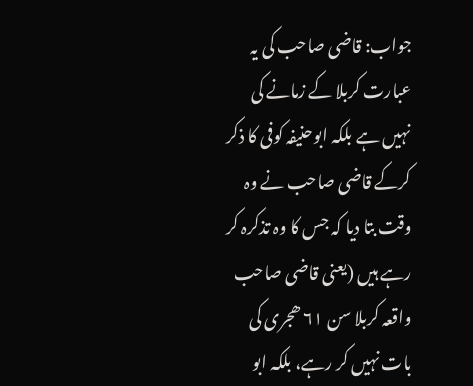جواب: قاضی صاحب کی یہ عبارت کربلا کے زمانے کی نہیں ہے بلکہ ابوحنیفہ کوفی کا ذکر کرکے قاضی صاحب نے وہ وقت بتا دیا کہ جس کا وہ تذکرہ کر رہے ہیں (یعنی قاضی صاحب واقعہ کربلا سن ٦١ ھجری کی بات نہیں کر رہے، بلکہ ابو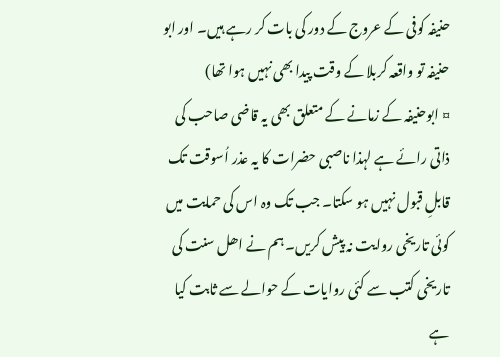حنیفہ کوفی کے عروج کے دور کی بات کر رہے ہیں۔ اور ابو حنیفہ تو واقعہ کربلا کے وقت پیدا بھی نہیں ہوا تھا)
¤ ابوحنیفہ کے زمانے کے متعلق بھی یہ قاضی صاحب کی ذاتی رائے ہے لہذا ناصبی حضرات کا یہ عذر اُسوقت تک قابلِ قبول نہیں ہو سکتا۔ جب تک وہ اس کی حمایت میں کوئی تاریخی روایت نہ پیش کریں۔ ہم نے اھل سنت کی تاریخی کتب سے کئی روایات کے حوالے سے ثابت کیا ہے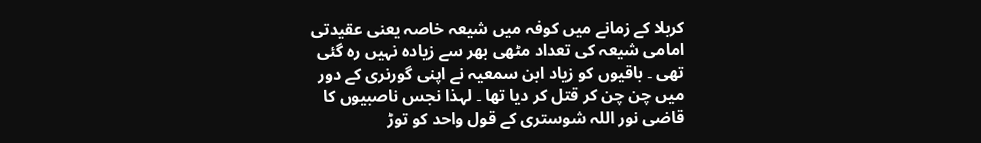کربلا کے زمانے میں کوفہ میں شیعہ خاصہ یعنی عقیدتی امامی شیعہ کی تعداد مٹھی بھر سے زیادہ نہیں رہ گئی تھی ۔ باقیوں کو زیاد ابن سمعیہ نے اپنی گورنری کے دور میں چن چن کر قتل کر دیا تھا ۔ لہذا نجس ناصبیوں کا قاضی نور اللہ شوستری کے قول واحد کو توڑ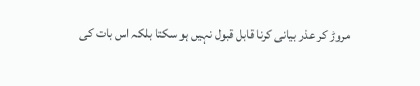مروڑ کر عذر بیانی کرنا قابل قبول نہیں ہو سکتا بلکہ اس بات کی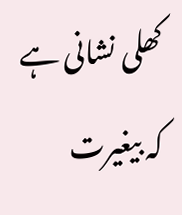کھلی نشانی ہے کہ بیغیرت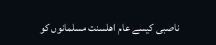ناصبی کیسے عام اھلسنت مسلمانوں کو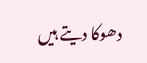دھوکا دیتے ہیں